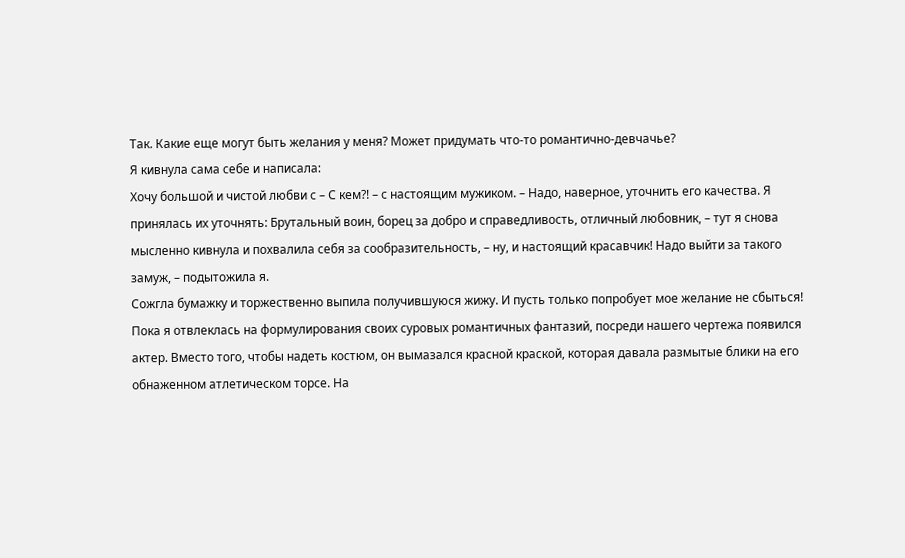Так. Какие еще могут быть желания у меня? Может придумать что-то романтично-девчачье?
Я кивнула сама себе и написала:
Хочу большой и чистой любви с – С кем?! – с настоящим мужиком. – Надо, наверное, уточнить его качества. Я принялась их уточнять: Брутальный воин, борец за добро и справедливость, отличный любовник, – тут я снова мысленно кивнула и похвалила себя за сообразительность, – ну, и настоящий красавчик! Надо выйти за такого замуж, – подытожила я.
Сожгла бумажку и торжественно выпила получившуюся жижу. И пусть только попробует мое желание не сбыться!
Пока я отвлеклась на формулирования своих суровых романтичных фантазий, посреди нашего чертежа появился актер. Вместо того, чтобы надеть костюм, он вымазался красной краской, которая давала размытые блики на его обнаженном атлетическом торсе. На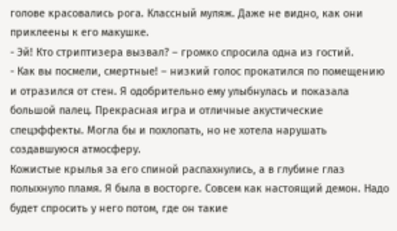голове красовались рога. Классный муляж. Даже не видно, как они приклеены к его макушке.
- Эй! Кто стриптизера вызвал? – громко спросила одна из гостий.
- Как вы посмели, смертные! – низкий голос прокатился по помещению и отразился от стен. Я одобрительно ему улыбнулась и показала большой палец. Прекрасная игра и отличные акустические спецэффекты. Могла бы и похлопать, но не хотела нарушать создавшуюся атмосферу.
Кожистые крылья за его спиной распахнулись, а в глубине глаз полыхнуло пламя. Я была в восторге. Совсем как настоящий демон. Надо будет спросить у него потом, где он такие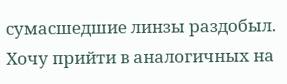сумасшедшие линзы раздобыл. Хочу прийти в аналогичных на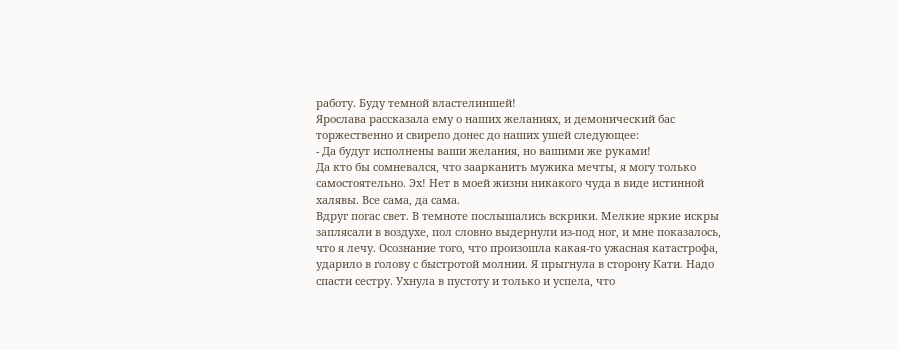работу. Буду темной властелиншей!
Ярослава рассказала ему о наших желаниях, и демонический бас торжественно и свирепо донес до наших ушей следующее:
- Да будут исполнены ваши желания, но вашими же руками!
Да кто бы сомневался, что заарканить мужика мечты, я могу только самостоятельно. Эх! Нет в моей жизни никакого чуда в виде истинной халявы. Все сама, да сама.
Вдруг погас свет. В темноте послышались вскрики. Мелкие яркие искры заплясали в воздухе, пол словно выдернули из-под ног, и мне показалось, что я лечу. Осознание того, что произошла какая-то ужасная катастрофа, ударило в голову с быстротой молнии. Я прыгнула в сторону Кати. Надо спасти сестру. Ухнула в пустоту и только и успела, что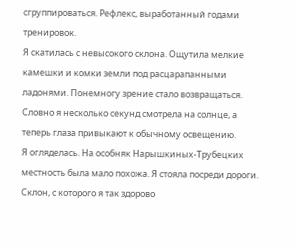сгруппироваться. Рефлекс, выработанный годами тренировок.
Я скатилась с невысокого склона. Ощутила мелкие камешки и комки земли под расцарапанными ладонями. Понемногу зрение стало возвращаться. Словно я несколько секунд смотрела на солнце, а теперь глаза привыкают к обычному освещению.
Я огляделась. На особняк Нарышкиных-Трубецких местность была мало похожа. Я стояла посреди дороги. Склон, с которого я так здорово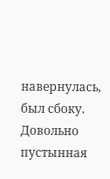навернулась, был сбоку.
Довольно пустынная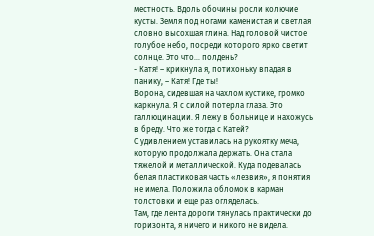местность. Вдоль обочины росли колючие кусты. Земля под ногами каменистая и светлая словно высохшая глина. Над головой чистое голубое небо, посреди которого ярко светит солнце. Это что… полдень?
- Катя! – крикнула я, потихоньку впадая в панику, – Катя! Где ты!
Ворона, сидевшая на чахлом кустике, громко каркнула. Я с силой потерла глаза. Это галлюцинации. Я лежу в больнице и нахожусь в бреду. Что же тогда с Катей?
С удивлением уставилась на рукоятку меча, которую продолжала держать. Она стала тяжелой и металлической. Куда подевалась белая пластиковая часть «лезвия», я понятия не имела. Положила обломок в карман толстовки и еще раз огляделась.
Там, где лента дороги тянулась практически до горизонта, я ничего и никого не видела.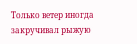Только ветер иногда закручивал рыжую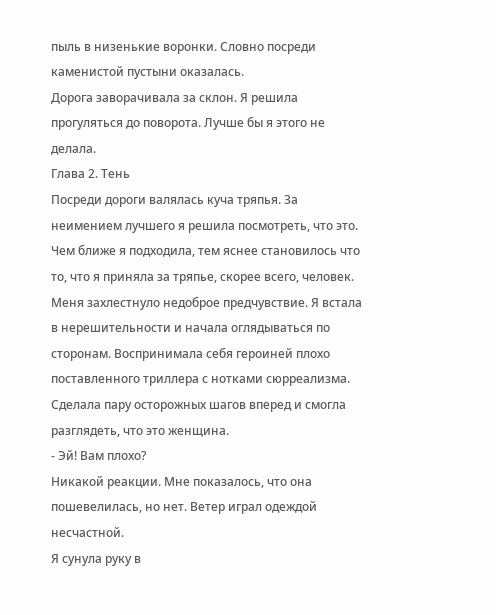пыль в низенькие воронки. Словно посреди каменистой пустыни оказалась.
Дорога заворачивала за склон. Я решила прогуляться до поворота. Лучше бы я этого не делала.
Глава 2. Тень
Посреди дороги валялась куча тряпья. За неимением лучшего я решила посмотреть, что это. Чем ближе я подходила, тем яснее становилось что то, что я приняла за тряпье, скорее всего, человек.
Меня захлестнуло недоброе предчувствие. Я встала в нерешительности и начала оглядываться по сторонам. Воспринимала себя героиней плохо поставленного триллера с нотками сюрреализма.
Сделала пару осторожных шагов вперед и смогла разглядеть, что это женщина.
- Эй! Вам плохо?
Никакой реакции. Мне показалось, что она пошевелилась, но нет. Ветер играл одеждой несчастной.
Я сунула руку в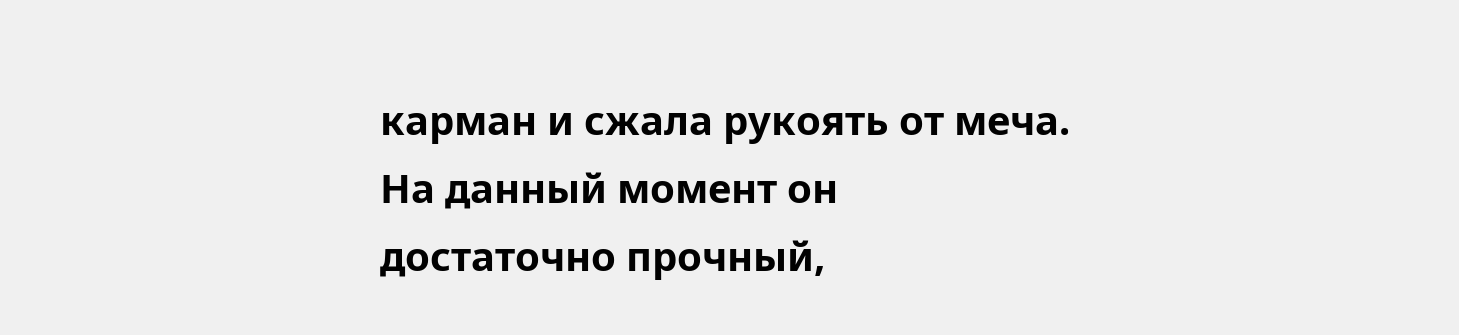карман и сжала рукоять от меча. На данный момент он достаточно прочный,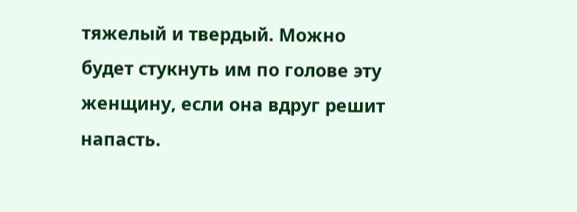тяжелый и твердый. Можно будет стукнуть им по голове эту женщину, если она вдруг решит напасть.